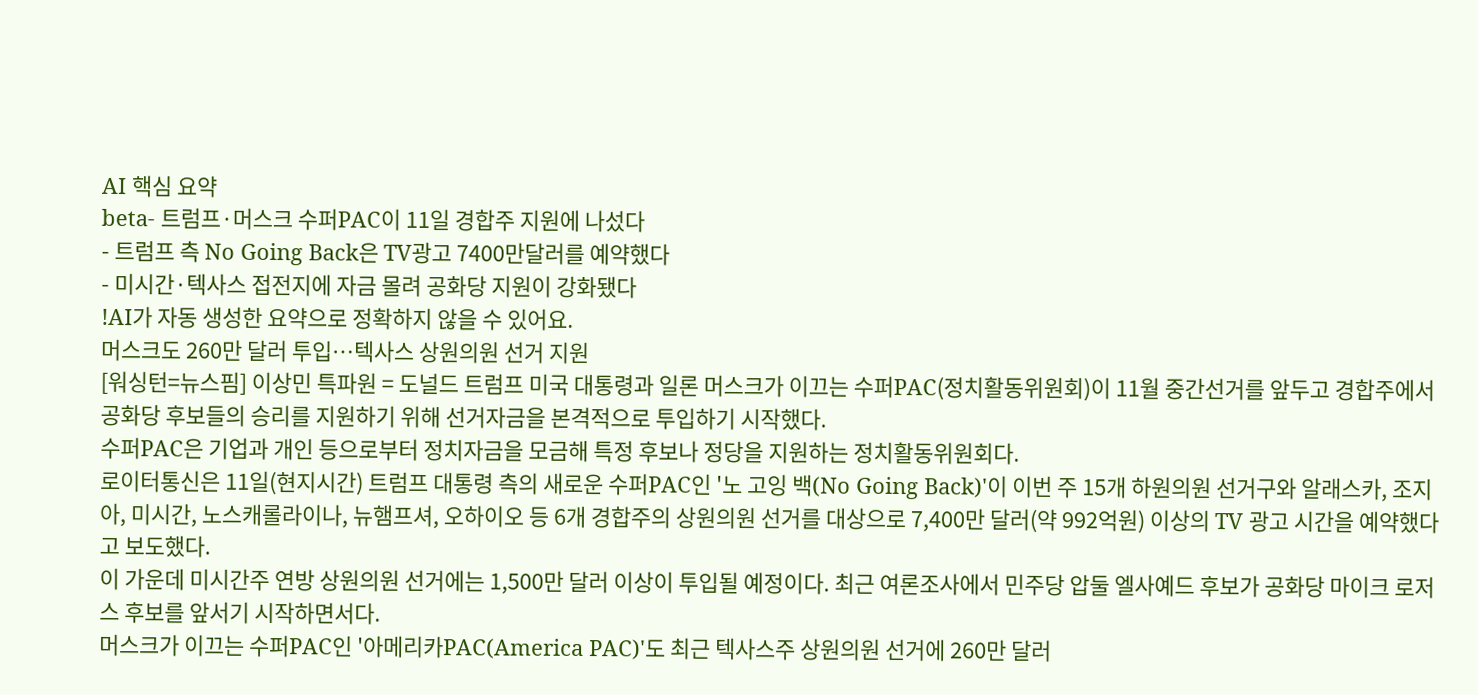AI 핵심 요약
beta- 트럼프·머스크 수퍼PAC이 11일 경합주 지원에 나섰다
- 트럼프 측 No Going Back은 TV광고 7400만달러를 예약했다
- 미시간·텍사스 접전지에 자금 몰려 공화당 지원이 강화됐다
!AI가 자동 생성한 요약으로 정확하지 않을 수 있어요.
머스크도 260만 달러 투입…텍사스 상원의원 선거 지원
[워싱턴=뉴스핌] 이상민 특파원 = 도널드 트럼프 미국 대통령과 일론 머스크가 이끄는 수퍼PAC(정치활동위원회)이 11월 중간선거를 앞두고 경합주에서 공화당 후보들의 승리를 지원하기 위해 선거자금을 본격적으로 투입하기 시작했다.
수퍼PAC은 기업과 개인 등으로부터 정치자금을 모금해 특정 후보나 정당을 지원하는 정치활동위원회다.
로이터통신은 11일(현지시간) 트럼프 대통령 측의 새로운 수퍼PAC인 '노 고잉 백(No Going Back)'이 이번 주 15개 하원의원 선거구와 알래스카, 조지아, 미시간, 노스캐롤라이나, 뉴햄프셔, 오하이오 등 6개 경합주의 상원의원 선거를 대상으로 7,400만 달러(약 992억원) 이상의 TV 광고 시간을 예약했다고 보도했다.
이 가운데 미시간주 연방 상원의원 선거에는 1,500만 달러 이상이 투입될 예정이다. 최근 여론조사에서 민주당 압둘 엘사예드 후보가 공화당 마이크 로저스 후보를 앞서기 시작하면서다.
머스크가 이끄는 수퍼PAC인 '아메리카PAC(America PAC)'도 최근 텍사스주 상원의원 선거에 260만 달러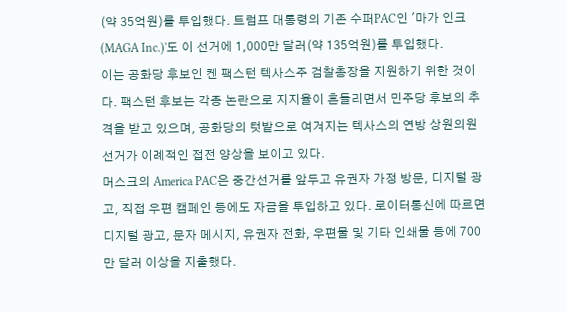(약 35억원)를 투입했다. 트럼프 대통령의 기존 수퍼PAC인 '마가 인크(MAGA Inc.)'도 이 선거에 1,000만 달러(약 135억원)를 투입했다.
이는 공화당 후보인 켄 팩스턴 텍사스주 검찰총장을 지원하기 위한 것이다. 팩스턴 후보는 각종 논란으로 지지율이 흔들리면서 민주당 후보의 추격을 받고 있으며, 공화당의 텃밭으로 여겨지는 텍사스의 연방 상원의원 선거가 이례적인 접전 양상을 보이고 있다.
머스크의 America PAC은 중간선거를 앞두고 유권자 가정 방문, 디지털 광고, 직접 우편 캠페인 등에도 자금을 투입하고 있다. 로이터통신에 따르면 디지털 광고, 문자 메시지, 유권자 전화, 우편물 및 기타 인쇄물 등에 700만 달러 이상을 지출했다.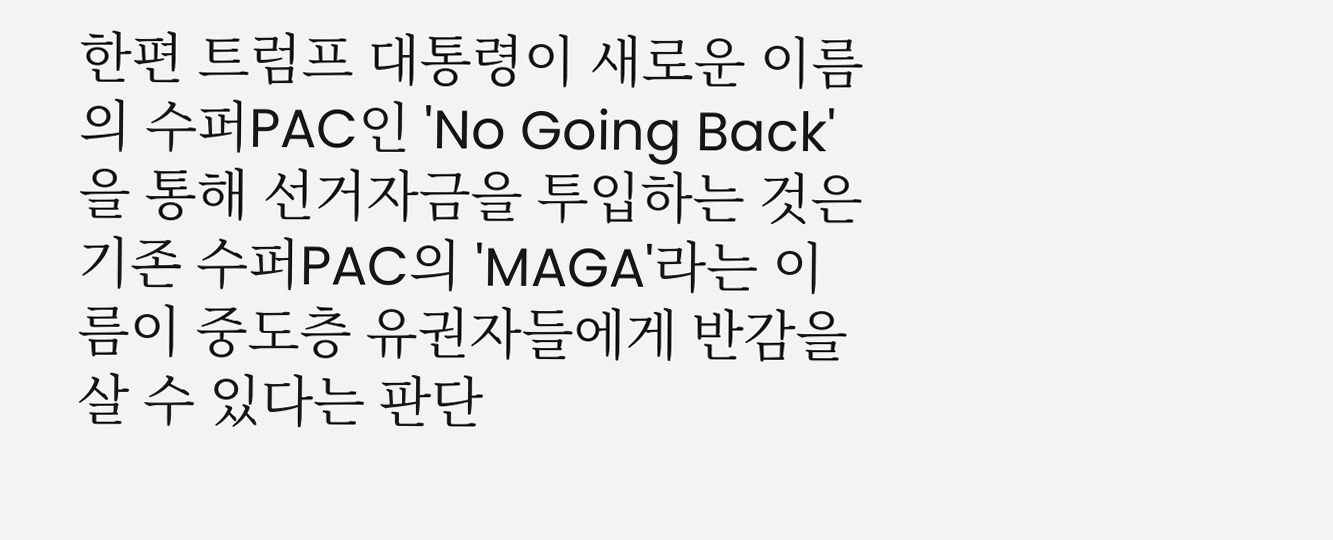한편 트럼프 대통령이 새로운 이름의 수퍼PAC인 'No Going Back'을 통해 선거자금을 투입하는 것은 기존 수퍼PAC의 'MAGA'라는 이름이 중도층 유권자들에게 반감을 살 수 있다는 판단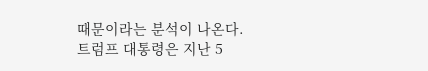때문이라는 분석이 나온다.
트럼프 대통령은 지난 5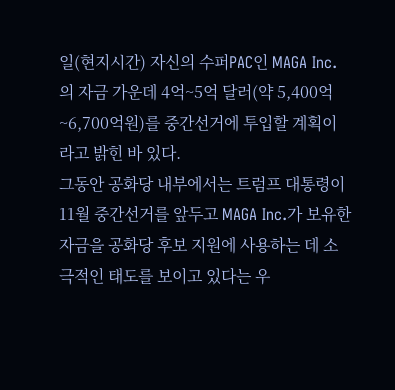일(현지시간) 자신의 수퍼PAC인 MAGA Inc.의 자금 가운데 4억~5억 달러(약 5,400억~6,700억원)를 중간선거에 투입할 계획이라고 밝힌 바 있다.
그동안 공화당 내부에서는 트럼프 대통령이 11월 중간선거를 앞두고 MAGA Inc.가 보유한 자금을 공화당 후보 지원에 사용하는 데 소극적인 태도를 보이고 있다는 우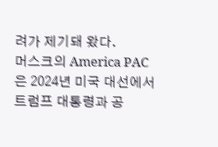려가 제기돼 왔다.
머스크의 America PAC은 2024년 미국 대선에서 트럼프 대통령과 공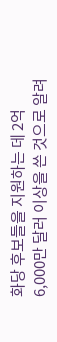화당 후보들을 지원하는 데 2억6,000만 달러 이상을 쓴 것으로 알려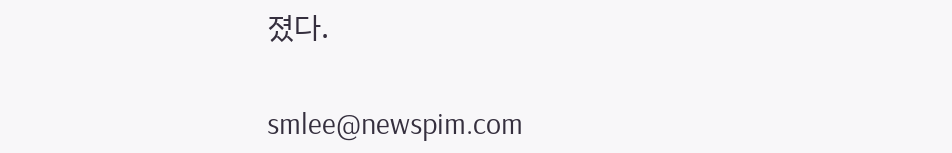졌다.

smlee@newspim.com